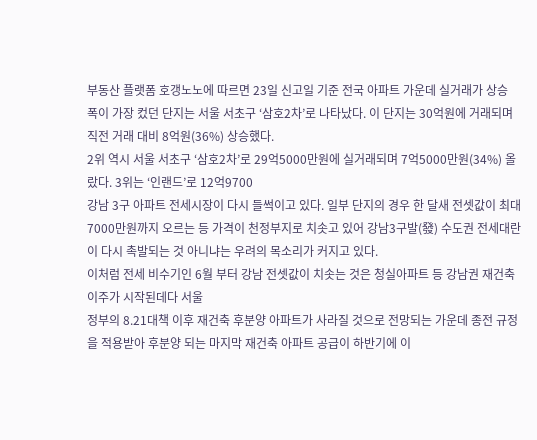부동산 플랫폼 호갱노노에 따르면 23일 신고일 기준 전국 아파트 가운데 실거래가 상승 폭이 가장 컸던 단지는 서울 서초구 ‘삼호2차’로 나타났다. 이 단지는 30억원에 거래되며 직전 거래 대비 8억원(36%) 상승했다.
2위 역시 서울 서초구 ‘삼호2차’로 29억5000만원에 실거래되며 7억5000만원(34%) 올랐다. 3위는 ‘인랜드’로 12억9700
강남 3구 아파트 전세시장이 다시 들썩이고 있다. 일부 단지의 경우 한 달새 전셋값이 최대 7000만원까지 오르는 등 가격이 천정부지로 치솟고 있어 강남3구발(發) 수도권 전세대란이 다시 촉발되는 것 아니냐는 우려의 목소리가 커지고 있다.
이처럼 전세 비수기인 6월 부터 강남 전셋값이 치솟는 것은 청실아파트 등 강남권 재건축 이주가 시작된데다 서울
정부의 8.21대책 이후 재건축 후분양 아파트가 사라질 것으로 전망되는 가운데 종전 규정을 적용받아 후분양 되는 마지막 재건축 아파트 공급이 하반기에 이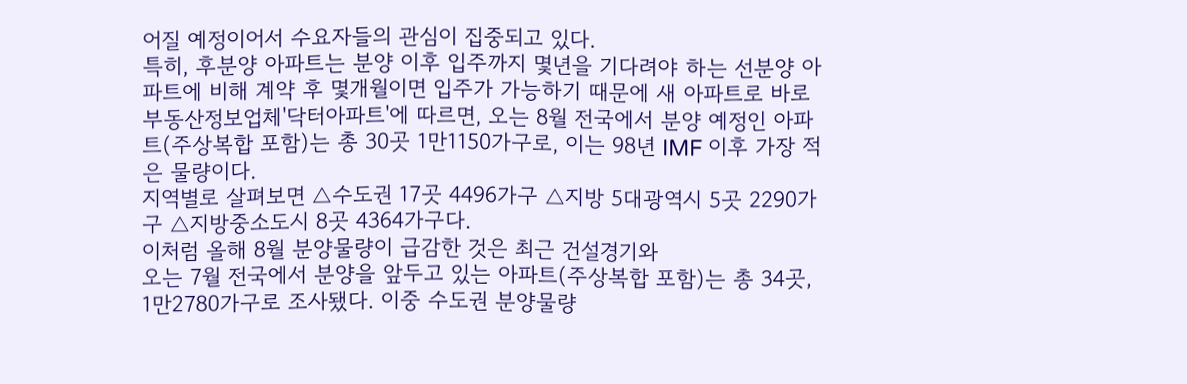어질 예정이어서 수요자들의 관심이 집중되고 있다.
특히, 후분양 아파트는 분양 이후 입주까지 몇년을 기다려야 하는 선분양 아파트에 비해 계약 후 몇개월이면 입주가 가능하기 때문에 새 아파트로 바로
부동산정보업체'닥터아파트'에 따르면, 오는 8월 전국에서 분양 예정인 아파트(주상복합 포함)는 총 30곳 1만1150가구로, 이는 98년 IMF 이후 가장 적은 물량이다.
지역별로 살펴보면 △수도권 17곳 4496가구 △지방 5대광역시 5곳 2290가구 △지방중소도시 8곳 4364가구다.
이처럼 올해 8월 분양물량이 급감한 것은 최근 건설경기와
오는 7월 전국에서 분양을 앞두고 있는 아파트(주상복합 포함)는 총 34곳, 1만2780가구로 조사됐다. 이중 수도권 분양물량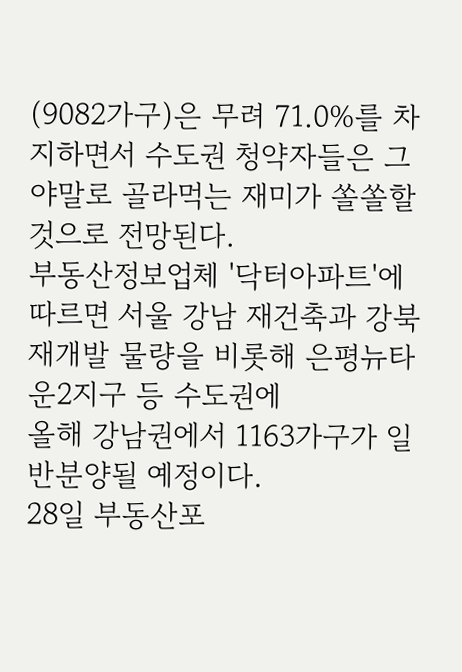(9082가구)은 무려 71.0%를 차지하면서 수도권 청약자들은 그야말로 골라먹는 재미가 쏠쏠할 것으로 전망된다.
부동산정보업체 '닥터아파트'에 따르면 서울 강남 재건축과 강북재개발 물량을 비롯해 은평뉴타운2지구 등 수도권에
올해 강남권에서 1163가구가 일반분양될 예정이다.
28일 부동산포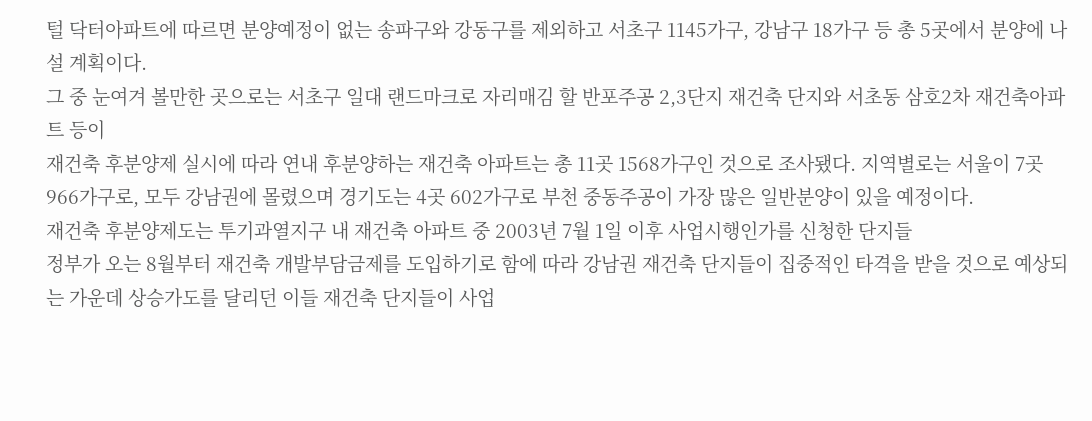털 닥터아파트에 따르면 분양예정이 없는 송파구와 강동구를 제외하고 서초구 1145가구, 강남구 18가구 등 총 5곳에서 분양에 나설 계획이다.
그 중 눈여겨 볼만한 곳으로는 서초구 일대 랜드마크로 자리매김 할 반포주공 2,3단지 재건축 단지와 서초동 삼호2차 재건축아파트 등이
재건축 후분양제 실시에 따라 연내 후분양하는 재건축 아파트는 총 11곳 1568가구인 것으로 조사됐다. 지역별로는 서울이 7곳 966가구로, 모두 강남권에 몰렸으며 경기도는 4곳 602가구로 부천 중동주공이 가장 많은 일반분양이 있을 예정이다.
재건축 후분양제도는 투기과열지구 내 재건축 아파트 중 2003년 7월 1일 이후 사업시행인가를 신청한 단지들
정부가 오는 8월부터 재건축 개발부담금제를 도입하기로 함에 따라 강남권 재건축 단지들이 집중적인 타격을 받을 것으로 예상되는 가운데 상승가도를 달리던 이들 재건축 단지들이 사업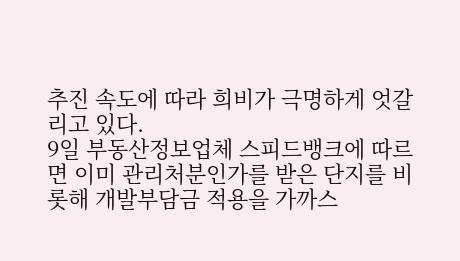추진 속도에 따라 희비가 극명하게 엇갈리고 있다.
9일 부동산정보업체 스피드뱅크에 따르면 이미 관리처분인가를 받은 단지를 비롯해 개발부담금 적용을 가까스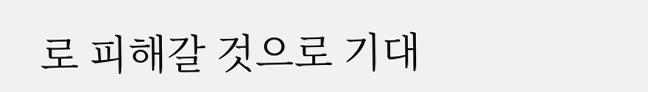로 피해갈 것으로 기대